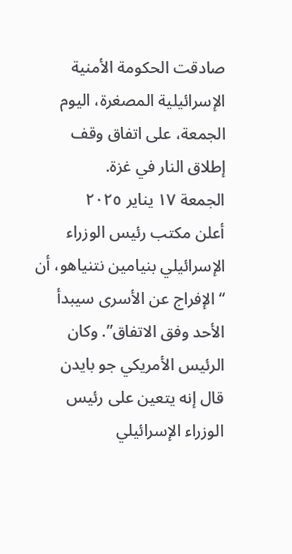صادقت الحكومة الأمنية الإسرائيلية المصغرة، اليوم الجمعة، على اتفاق وقف إطلاق النار في غزة.
الجمعة ١٧ يناير ٢٠٢٥
أعلن مكتب رئيس الوزراء الإسرائيلي بنيامين نتنياهو، أن “الإفراج عن الأسرى سيبدأ الأحد وفق الاتفاق”. وكان الرئيس الأمريكي جو بايدن قال إنه يتعين على رئيس الوزراء الإسرائيلي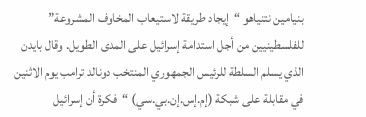بنيامين نتنياهو “إيجاد طريقة لاستيعاب المخاوف المشروعة” للفلسطينيين من أجل استدامة إسرائيل على المدى الطويل. وقال بايدن الذي يسلم السلطة للرئيس الجمهوري المنتخب دونالد ترامب يوم الاثنين في مقابلة على شبكة (إم.إس.إن.بي.سي) “فكرة أن إسرائيل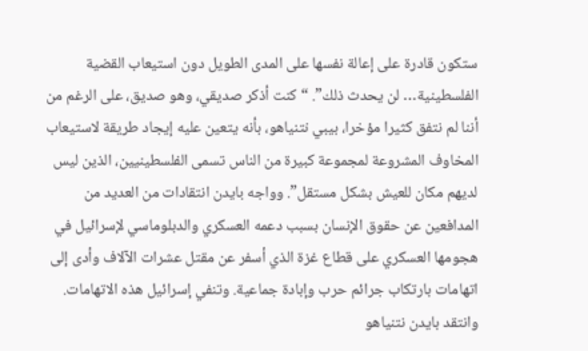ستكون قادرة على إعالة نفسها على المدى الطويل دون استيعاب القضية الفلسطينية… لن يحدث ذلك”. “كنت أذكر صديقي، وهو صديق، على الرغم من أننا لم نتفق كثيرا مؤخرا، بيبي نتنياهو، بأنه يتعين عليه إيجاد طريقة لاستيعاب المخاوف المشروعة لمجموعة كبيرة من الناس تسمى الفلسطينيين، الذين ليس لديهم مكان للعيش بشكل مستقل”. وواجه بايدن انتقادات من العديد من المدافعين عن حقوق الإنسان بسبب دعمه العسكري والدبلوماسي لإسرائيل في هجومها العسكري على قطاع غزة الذي أسفر عن مقتل عشرات الآلاف وأدى إلى اتهامات بارتكاب جرائم حرب وإبادة جماعية. وتنفي إسرائيل هذه الاتهامات. وانتقد بايدن نتنياهو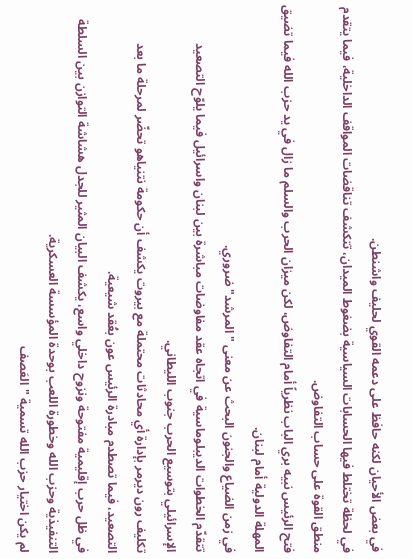في بعض الأحيان لكنه حافظ على دعمه القوي لحليف واشنطن.
في لحظة تختلط فيها الحسابات السياسية بضغوط الميدان، تتكشف تناقضات المواقف الداخلية، فيما يتقدم منطق القوة على حساب التفاوض.
فتح الرئيس نبيه بري الباب نظرياً أمام التفاوض، لكن ميزان الحرب والسلم ما زال في يد حزب الله فيما تضيق المهلة الدولية أمام لبنان.
في زمن الضياع والجنون البحث عن معنى "المرشد" ضروري.
تتقدّم الخطوات الديبلوماسية في اتجاه عقد مفاوضات مباشرة بين لبنان واسرائيل فيما يلوّح التصعيد الإسرائيلي بتوسيع الحرب جنوب الليطاني.
تكليف رون ديرمر بإدارة أي محادثات محتملة مع بيروت يكشف أن حكومة نتنياهو تحضّر لمرحلة ما بعد التصعيد، فيما تصطدم مبادرة الرئيس عون بعُقد شيعية.
في ظل حرب إقليمية مفتوحة ونزوح داخلي واسع، يكشف البيان المثير للجدل هشاشة التوازن بين السلطة التنفيذية وحزب الله وخطورة اللعب بوحدة المؤسسة العسكرية.
لم يكن اختيار حزب الله تسمية "العَصف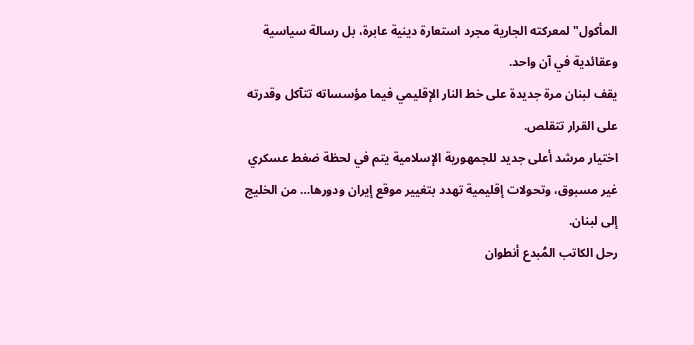المأكول" لمعركته الجارية مجرد استعارة دينية عابرة، بل رسالة سياسية وعقائدية في آن واحد.
يقف لبنان مرة جديدة على خط النار الإقليمي فيما مؤسساته تتآكل وقدرته على القرار تتقلص.
اختيار مرشد أعلى جديد للجمهورية الإسلامية يتم في لحظة ضغط عسكري غير مسبوق، وتحولات إقليمية تهدد بتغيير موقع إيران ودورها… من الخليج إلى لبنان.
رحل الكاتب المُبدع أنطوان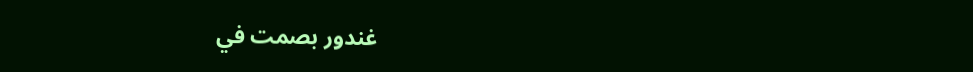غندور بصمت في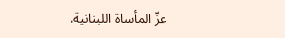عزّ المأساة اللبنانية.